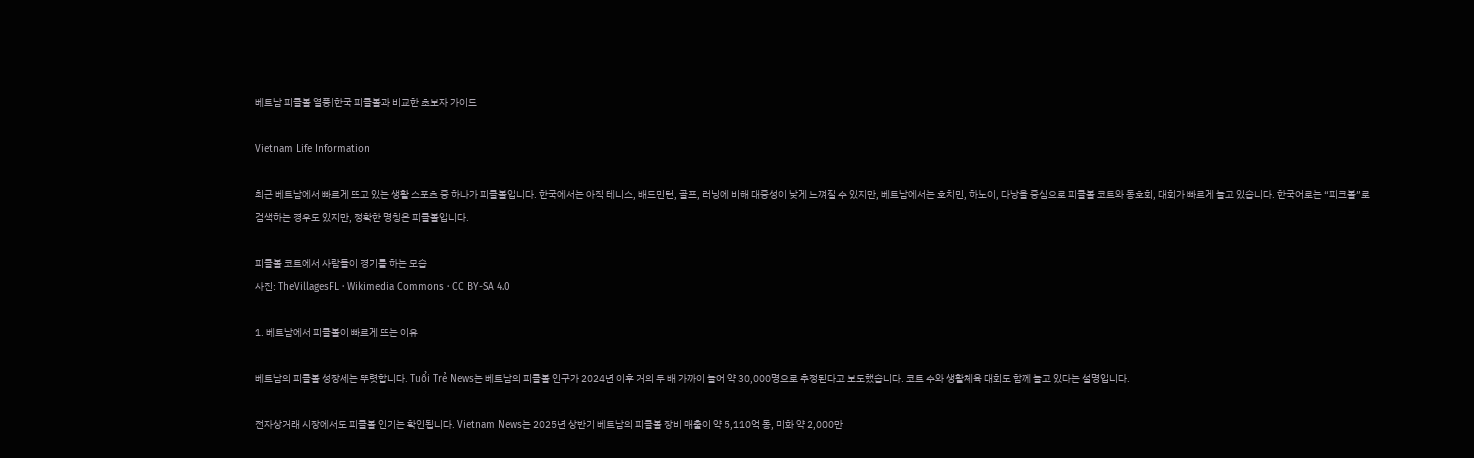베트남 피클볼 열풍|한국 피클볼과 비교한 초보자 가이드

Vietnam Life Information

최근 베트남에서 빠르게 뜨고 있는 생활 스포츠 중 하나가 피클볼입니다. 한국에서는 아직 테니스, 배드민턴, 골프, 러닝에 비해 대중성이 낮게 느껴질 수 있지만, 베트남에서는 호치민, 하노이, 다낭을 중심으로 피클볼 코트와 동호회, 대회가 빠르게 늘고 있습니다. 한국어로는 “피크볼”로 검색하는 경우도 있지만, 정확한 명칭은 피클볼입니다.

피클볼 코트에서 사람들이 경기를 하는 모습
사진: TheVillagesFL · Wikimedia Commons · CC BY-SA 4.0

1. 베트남에서 피클볼이 빠르게 뜨는 이유

베트남의 피클볼 성장세는 뚜렷합니다. Tuổi Trẻ News는 베트남의 피클볼 인구가 2024년 이후 거의 두 배 가까이 늘어 약 30,000명으로 추정된다고 보도했습니다. 코트 수와 생활체육 대회도 함께 늘고 있다는 설명입니다.

전자상거래 시장에서도 피클볼 인기는 확인됩니다. Vietnam News는 2025년 상반기 베트남의 피클볼 장비 매출이 약 5,110억 동, 미화 약 2,000만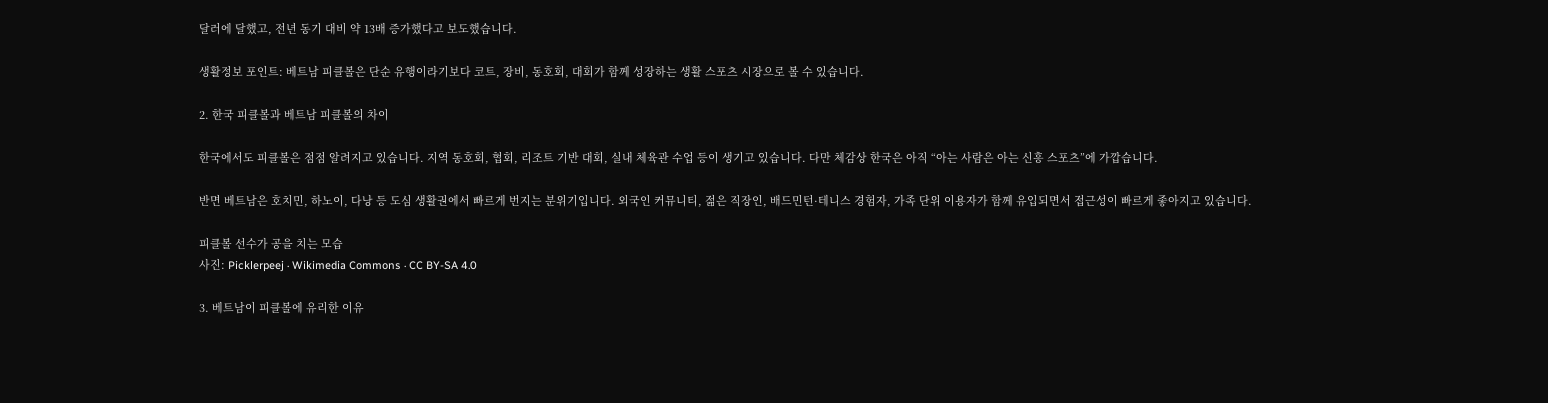달러에 달했고, 전년 동기 대비 약 13배 증가했다고 보도했습니다.

생활정보 포인트: 베트남 피클볼은 단순 유행이라기보다 코트, 장비, 동호회, 대회가 함께 성장하는 생활 스포츠 시장으로 볼 수 있습니다.

2. 한국 피클볼과 베트남 피클볼의 차이

한국에서도 피클볼은 점점 알려지고 있습니다. 지역 동호회, 협회, 리조트 기반 대회, 실내 체육관 수업 등이 생기고 있습니다. 다만 체감상 한국은 아직 “아는 사람은 아는 신흥 스포츠”에 가깝습니다.

반면 베트남은 호치민, 하노이, 다낭 등 도심 생활권에서 빠르게 번지는 분위기입니다. 외국인 커뮤니티, 젊은 직장인, 배드민턴·테니스 경험자, 가족 단위 이용자가 함께 유입되면서 접근성이 빠르게 좋아지고 있습니다.

피클볼 선수가 공을 치는 모습
사진: Picklerpeej · Wikimedia Commons · CC BY-SA 4.0

3. 베트남이 피클볼에 유리한 이유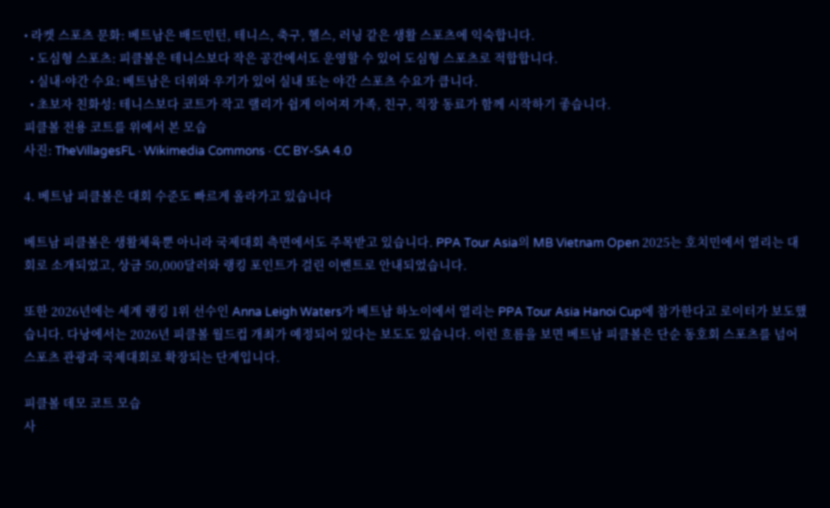• 라켓 스포츠 문화: 베트남은 배드민턴, 테니스, 축구, 헬스, 러닝 같은 생활 스포츠에 익숙합니다.
  • 도심형 스포츠: 피클볼은 테니스보다 작은 공간에서도 운영할 수 있어 도심형 스포츠로 적합합니다.
  • 실내·야간 수요: 베트남은 더위와 우기가 있어 실내 또는 야간 스포츠 수요가 큽니다.
  • 초보자 친화성: 테니스보다 코트가 작고 랠리가 쉽게 이어져 가족, 친구, 직장 동료가 함께 시작하기 좋습니다.
피클볼 전용 코트를 위에서 본 모습
사진: TheVillagesFL · Wikimedia Commons · CC BY-SA 4.0

4. 베트남 피클볼은 대회 수준도 빠르게 올라가고 있습니다

베트남 피클볼은 생활체육뿐 아니라 국제대회 측면에서도 주목받고 있습니다. PPA Tour Asia의 MB Vietnam Open 2025는 호치민에서 열리는 대회로 소개되었고, 상금 50,000달러와 랭킹 포인트가 걸린 이벤트로 안내되었습니다.

또한 2026년에는 세계 랭킹 1위 선수인 Anna Leigh Waters가 베트남 하노이에서 열리는 PPA Tour Asia Hanoi Cup에 참가한다고 로이터가 보도했습니다. 다낭에서는 2026년 피클볼 월드컵 개최가 예정되어 있다는 보도도 있습니다. 이런 흐름을 보면 베트남 피클볼은 단순 동호회 스포츠를 넘어 스포츠 관광과 국제대회로 확장되는 단계입니다.

피클볼 데모 코트 모습
사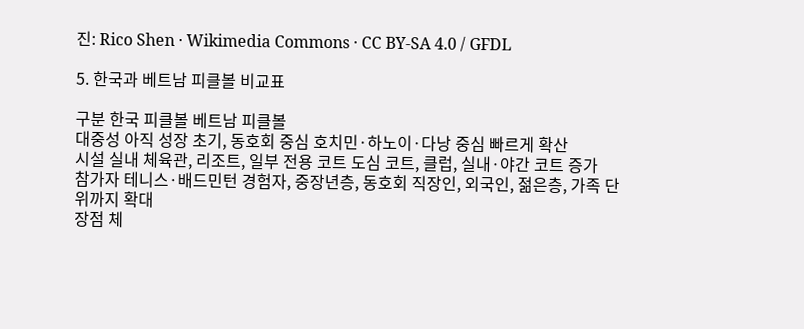진: Rico Shen · Wikimedia Commons · CC BY-SA 4.0 / GFDL

5. 한국과 베트남 피클볼 비교표

구분 한국 피클볼 베트남 피클볼
대중성 아직 성장 초기, 동호회 중심 호치민·하노이·다낭 중심 빠르게 확산
시설 실내 체육관, 리조트, 일부 전용 코트 도심 코트, 클럽, 실내·야간 코트 증가
참가자 테니스·배드민턴 경험자, 중장년층, 동호회 직장인, 외국인, 젊은층, 가족 단위까지 확대
장점 체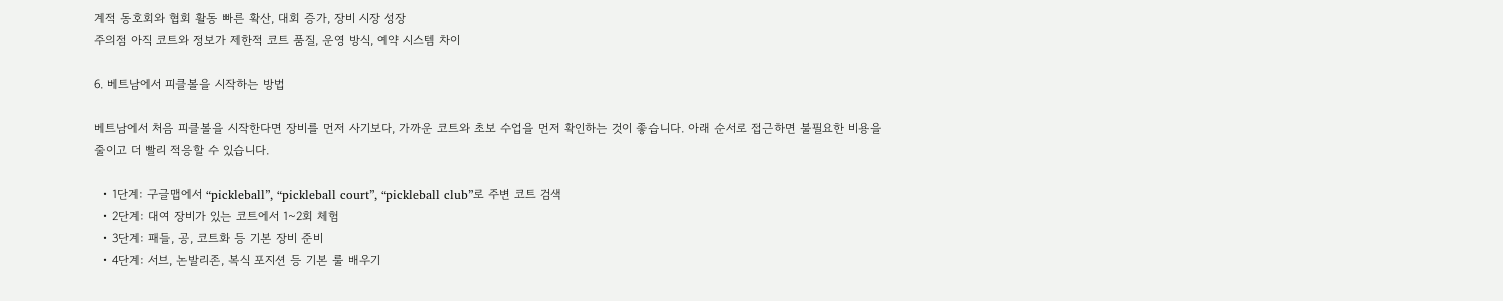계적 동호회와 협회 활동 빠른 확산, 대회 증가, 장비 시장 성장
주의점 아직 코트와 정보가 제한적 코트 품질, 운영 방식, 예약 시스템 차이

6. 베트남에서 피클볼을 시작하는 방법

베트남에서 처음 피클볼을 시작한다면 장비를 먼저 사기보다, 가까운 코트와 초보 수업을 먼저 확인하는 것이 좋습니다. 아래 순서로 접근하면 불필요한 비용을 줄이고 더 빨리 적응할 수 있습니다.

  • 1단계: 구글맵에서 “pickleball”, “pickleball court”, “pickleball club”로 주변 코트 검색
  • 2단계: 대여 장비가 있는 코트에서 1~2회 체험
  • 3단계: 패들, 공, 코트화 등 기본 장비 준비
  • 4단계: 서브, 논발리존, 복식 포지션 등 기본 룰 배우기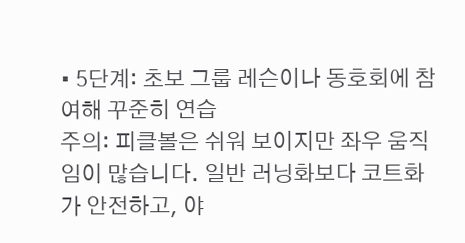• 5단계: 초보 그룹 레슨이나 동호회에 참여해 꾸준히 연습
주의: 피클볼은 쉬워 보이지만 좌우 움직임이 많습니다. 일반 러닝화보다 코트화가 안전하고, 야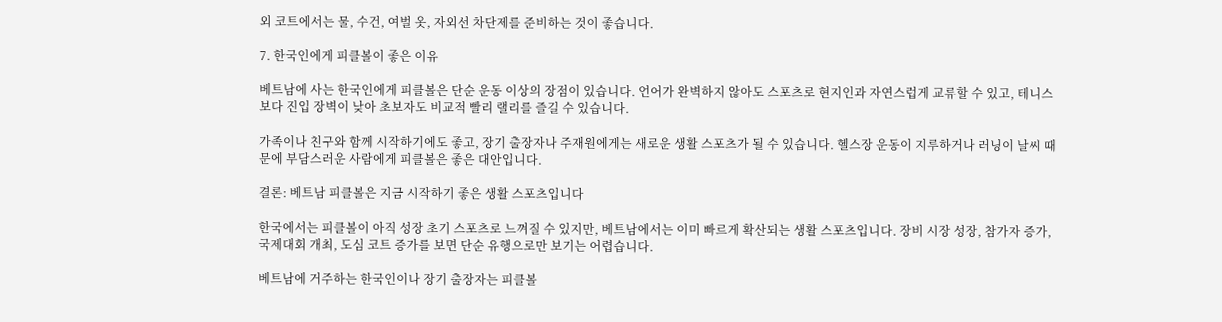외 코트에서는 물, 수건, 여벌 옷, 자외선 차단제를 준비하는 것이 좋습니다.

7. 한국인에게 피클볼이 좋은 이유

베트남에 사는 한국인에게 피클볼은 단순 운동 이상의 장점이 있습니다. 언어가 완벽하지 않아도 스포츠로 현지인과 자연스럽게 교류할 수 있고, 테니스보다 진입 장벽이 낮아 초보자도 비교적 빨리 랠리를 즐길 수 있습니다.

가족이나 친구와 함께 시작하기에도 좋고, 장기 출장자나 주재원에게는 새로운 생활 스포츠가 될 수 있습니다. 헬스장 운동이 지루하거나 러닝이 날씨 때문에 부담스러운 사람에게 피클볼은 좋은 대안입니다.

결론: 베트남 피클볼은 지금 시작하기 좋은 생활 스포츠입니다

한국에서는 피클볼이 아직 성장 초기 스포츠로 느껴질 수 있지만, 베트남에서는 이미 빠르게 확산되는 생활 스포츠입니다. 장비 시장 성장, 참가자 증가, 국제대회 개최, 도심 코트 증가를 보면 단순 유행으로만 보기는 어렵습니다.

베트남에 거주하는 한국인이나 장기 출장자는 피클볼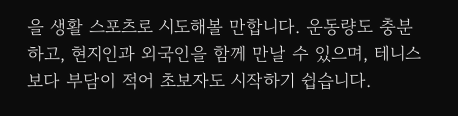을 생활 스포츠로 시도해볼 만합니다. 운동량도 충분하고, 현지인과 외국인을 함께 만날 수 있으며, 테니스보다 부담이 적어 초보자도 시작하기 쉽습니다.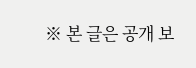※ 본 글은 공개 보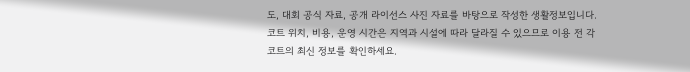도, 대회 공식 자료, 공개 라이선스 사진 자료를 바탕으로 작성한 생활정보입니다. 코트 위치, 비용, 운영 시간은 지역과 시설에 따라 달라질 수 있으므로 이용 전 각 코트의 최신 정보를 확인하세요.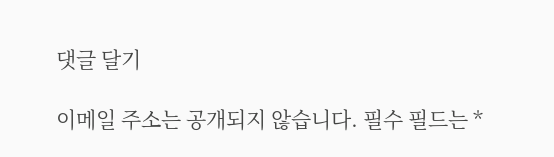댓글 달기

이메일 주소는 공개되지 않습니다. 필수 필드는 *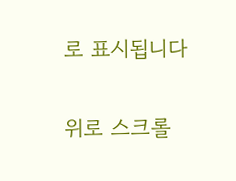로 표시됩니다

위로 스크롤